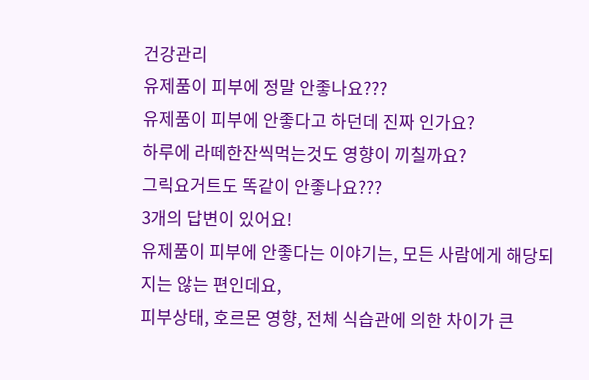건강관리
유제품이 피부에 정말 안좋나요???
유제품이 피부에 안좋다고 하던데 진짜 인가요?
하루에 라떼한잔씩먹는것도 영향이 끼칠까요?
그릭요거트도 똑같이 안좋나요???
3개의 답변이 있어요!
유제품이 피부에 안좋다는 이야기는, 모든 사람에게 해당되지는 않는 편인데요,
피부상태, 호르몬 영향, 전체 식습관에 의한 차이가 큰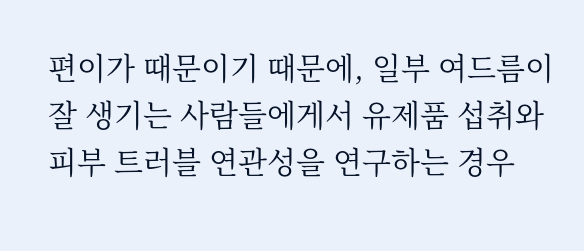편이가 때문이기 때문에, 일부 여드름이 잘 생기는 사람들에게서 유제품 섭취와 피부 트러블 연관성을 연구하는 경우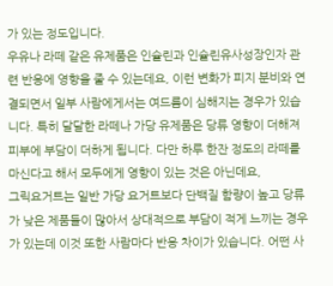가 있는 정도입니다.
우유나 라떼 같은 유제품은 인슐린과 인슐린유사성장인자 관련 반응에 영향을 줄 수 있는데요, 이런 변화가 피지 분비와 연결되면서 일부 사람에게서는 여드름이 심해지는 경우가 있습니다. 특히 달달한 라떼나 가당 유제품은 당류 영향이 더해져 피부에 부담이 더하게 됩니다. 다만 하루 한잔 정도의 라떼를 마신다고 해서 모두에게 영향이 있는 것은 아닌데요,
그릭요거트는 일반 가당 요거트보다 단백질 함량이 높고 당류가 낮은 제품들이 많아서 상대적으로 부담이 적게 느끼는 경우가 있는데 이것 또한 사람마다 반응 차이가 있습니다. 어떤 사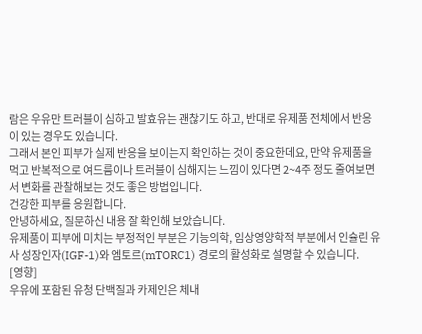람은 우유만 트러블이 심하고 발효유는 괜찮기도 하고, 반대로 유제품 전체에서 반응이 있는 경우도 있습니다.
그래서 본인 피부가 실제 반응을 보이는지 확인하는 것이 중요한데요, 만약 유제품을 먹고 반복적으로 여드름이나 트러블이 심해지는 느낌이 있다면 2~4주 정도 줄여보면서 변화를 관찰해보는 것도 좋은 방법입니다.
건강한 피부를 응원합니다.
안녕하세요, 질문하신 내용 잘 확인해 보았습니다.
유제품이 피부에 미치는 부정적인 부분은 기능의학, 임상영양학적 부분에서 인슐린 유사 성장인자(IGF-1)와 엠토르(mTORC1) 경로의 활성화로 설명할 수 있습니다.
[영향]
우유에 포함된 유청 단백질과 카제인은 체내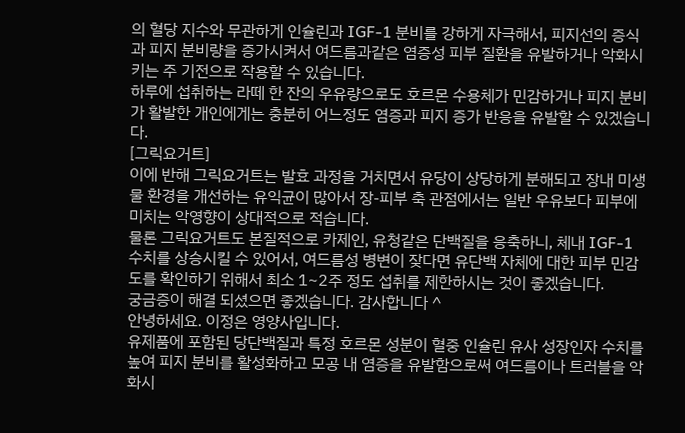의 혈당 지수와 무관하게 인슐린과 IGF-1 분비를 강하게 자극해서, 피지선의 증식과 피지 분비량을 증가시켜서 여드름과같은 염증성 피부 질환을 유발하거나 악화시키는 주 기전으로 작용할 수 있습니다.
하루에 섭취하는 라떼 한 잔의 우유량으로도 호르몬 수용체가 민감하거나 피지 분비가 활발한 개인에게는 충분히 어느정도 염증과 피지 증가 반응을 유발할 수 있겠습니다.
[그릭요거트]
이에 반해 그릭요거트는 발효 과정을 거치면서 유당이 상당하게 분해되고 장내 미생물 환경을 개선하는 유익균이 많아서 장-피부 축 관점에서는 일반 우유보다 피부에 미치는 악영향이 상대적으로 적습니다.
물론 그릭요거트도 본질적으로 카제인, 유청같은 단백질을 응축하니, 체내 IGF-1 수치를 상승시킬 수 있어서, 여드름성 병변이 잦다면 유단백 자체에 대한 피부 민감도를 확인하기 위해서 최소 1~2주 정도 섭취를 제한하시는 것이 좋겠습니다.
궁금증이 해결 되셨으면 좋겠습니다. 감사합니다 ^
안녕하세요. 이정은 영양사입니다.
유제품에 포함된 당단백질과 특정 호르몬 성분이 혈중 인슐린 유사 성장인자 수치를 높여 피지 분비를 활성화하고 모공 내 염증을 유발함으로써 여드름이나 트러블을 악화시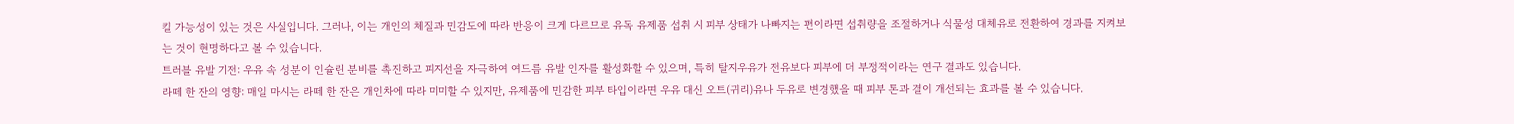킬 가능성이 있는 것은 사실입니다. 그러나, 이는 개인의 체질과 민감도에 따라 반응이 크게 다르므로 유독 유제품 섭취 시 피부 상태가 나빠지는 편이라면 섭취량을 조절하거나 식물성 대체유로 전환하여 경과를 지켜보는 것이 현명하다고 볼 수 있습니다.
트러블 유발 기전: 우유 속 성분이 인슐린 분비를 촉진하고 피지선을 자극하여 여드름 유발 인자를 활성화할 수 있으며, 특히 탈지우유가 전유보다 피부에 더 부정적이라는 연구 결과도 있습니다.
라떼 한 잔의 영향: 매일 마시는 라떼 한 잔은 개인차에 따라 미미할 수 있지만, 유제품에 민감한 피부 타입이라면 우유 대신 오트(귀리)유나 두유로 변경했을 때 피부 톤과 결이 개선되는 효과를 볼 수 있습니다.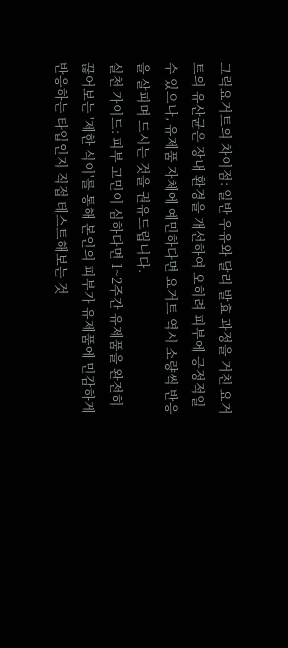그릭요거트의 차이점: 일반 우유와 달리 발효 과정을 거친 요거트의 유산균은 장내 환경을 개선하여 오히려 피부에 긍정적일 수 있으나, 유제품 자체에 예민하다면 요거트 역시 소량씩 반응을 살피며 드시는 것을 권유드립니다.
실천 가이드: 피부 고민이 심하다면 1~2주간 유제품을 완전히 끊어보는 '제한 식이'를 통해 본인의 피부가 유제품에 민감하게 반응하는 타입인지 직접 테스트해보는 것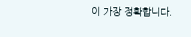이 가장 정확합니다.